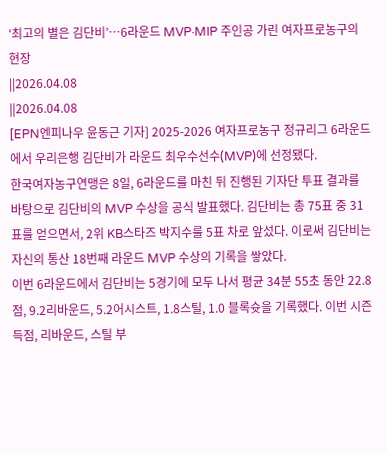‘최고의 별은 김단비’…6라운드 MVP·MIP 주인공 가린 여자프로농구의 현장
||2026.04.08
||2026.04.08
[EPN엔피나우 윤동근 기자] 2025-2026 여자프로농구 정규리그 6라운드에서 우리은행 김단비가 라운드 최우수선수(MVP)에 선정됐다.
한국여자농구연맹은 8일, 6라운드를 마친 뒤 진행된 기자단 투표 결과를 바탕으로 김단비의 MVP 수상을 공식 발표했다. 김단비는 총 75표 중 31표를 얻으면서, 2위 KB스타즈 박지수를 5표 차로 앞섰다. 이로써 김단비는 자신의 통산 18번째 라운드 MVP 수상의 기록을 쌓았다.
이번 6라운드에서 김단비는 5경기에 모두 나서 평균 34분 55초 동안 22.8점, 9.2리바운드, 5.2어시스트, 1.8스틸, 1.0 블록슛을 기록했다. 이번 시즌 득점, 리바운드, 스틸 부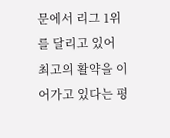문에서 리그 1위를 달리고 있어 최고의 활약을 이어가고 있다는 평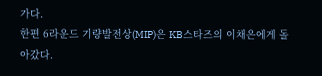가다.
한편 6라운드 기량발전상(MIP)은 KB스타즈의 이채은에게 돌아갔다.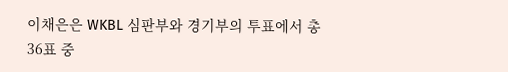이채은은 WKBL 심판부와 경기부의 투표에서 총 36표 중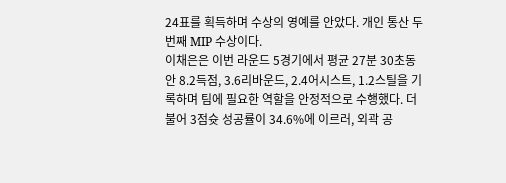24표를 획득하며 수상의 영예를 안았다. 개인 통산 두 번째 MIP 수상이다.
이채은은 이번 라운드 5경기에서 평균 27분 30초동안 8.2득점, 3.6리바운드, 2.4어시스트, 1.2스틸을 기록하며 팀에 필요한 역할을 안정적으로 수행했다. 더불어 3점슛 성공률이 34.6%에 이르러, 외곽 공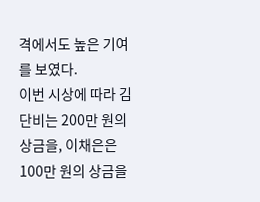격에서도 높은 기여를 보였다.
이번 시상에 따라 김단비는 200만 원의 상금을, 이채은은 100만 원의 상금을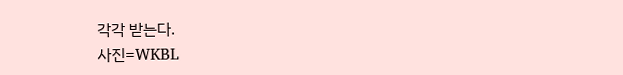각각 받는다.
사진=WKBL